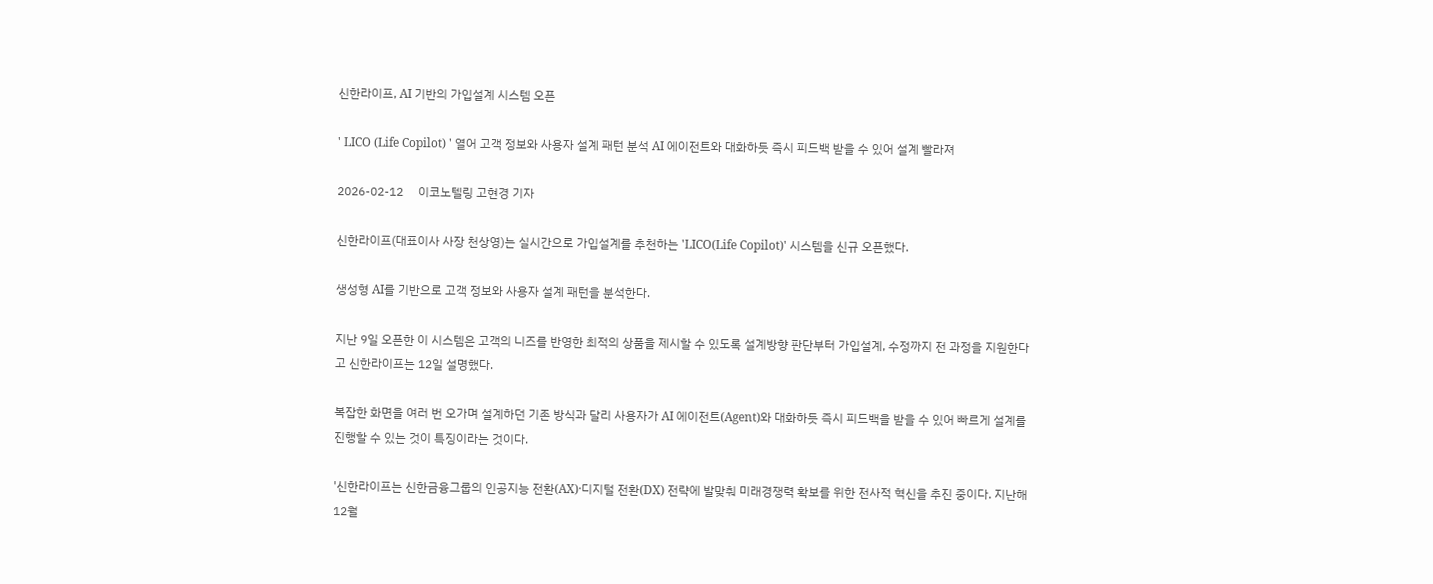신한라이프, AI 기반의 가입설계 시스템 오픈

' LICO (Life Copilot) ' 열어 고객 정보와 사용자 설계 패턴 분석 AI 에이전트와 대화하듯 즉시 피드백 받을 수 있어 설계 빨라져

2026-02-12     이코노텔링 고현경 기자

신한라이프(대표이사 사장 천상영)는 실시간으로 가입설계를 추천하는 'LICO(Life Copilot)' 시스템을 신규 오픈했다.

생성형 AI를 기반으로 고객 정보와 사용자 설계 패턴을 분석한다.

지난 9일 오픈한 이 시스템은 고객의 니즈를 반영한 최적의 상품을 제시할 수 있도록 설계방향 판단부터 가입설계, 수정까지 전 과정을 지원한다고 신한라이프는 12일 설명했다.

복잡한 화면을 여러 번 오가며 설계하던 기존 방식과 달리 사용자가 AI 에이전트(Agent)와 대화하듯 즉시 피드백을 받을 수 있어 빠르게 설계를 진행할 수 있는 것이 특징이라는 것이다.

'신한라이프는 신한금융그룹의 인공지능 전환(AX)·디지털 전환(DX) 전략에 발맞춰 미래경쟁력 확보를 위한 전사적 혁신을 추진 중이다. 지난해 12월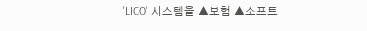'LICO' 시스템을 ▲보험 ▲소프트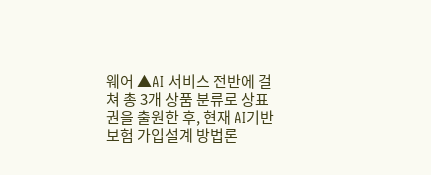웨어 ▲AI 서비스 전반에 걸쳐 총 3개 상품 분류로 상표권을 출원한 후, 현재 AI기반 보험 가입설계 방법론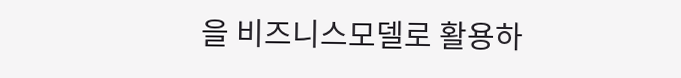을 비즈니스모델로 활용하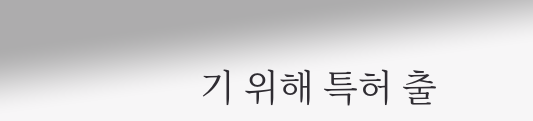기 위해 특허 출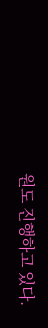원도 진행하고 있다.